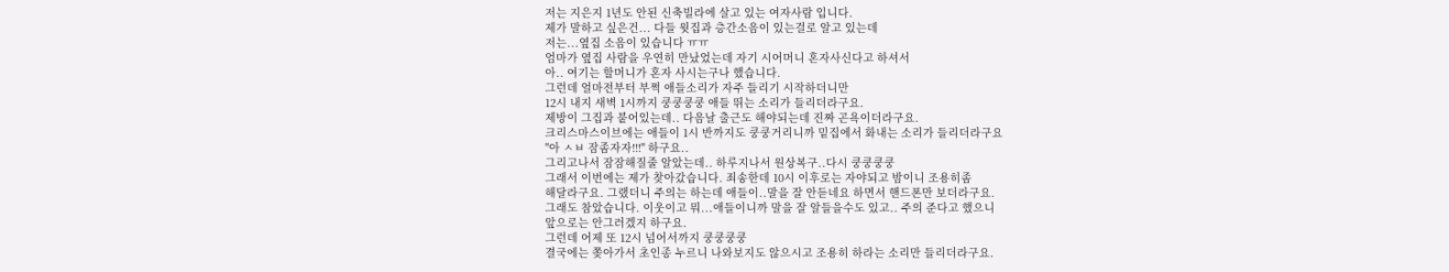저는 지은지 1년도 안된 신축빌라에 살고 있는 여자사람 입니다.
제가 말하고 싶은건... 다들 윗집과 층간소음이 있는걸로 알고 있는데
저는...옆집 소음이 있습니다 ㅠㅠ
엄마가 옆집 사람을 우연히 만났었는데 자기 시어머니 혼자사신다고 하셔서
아.. 여기는 할머니가 혼자 사시는구나 했습니다.
그런데 얼마전부터 부쩍 애들소리가 자주 들리기 시작하더니만
12시 내지 새벽 1시까지 쿵쿵쿵쿵 애들 뛰는 소리가 들리더라구요.
제방이 그집과 붙어있는데.. 다음날 출근도 해야되는데 진짜 곤욕이더라구요.
크리스마스이브에는 애들이 1시 반까지도 쿵쿵거리니까 밑집에서 화내는 소리가 들리더라구요
"아 ㅅㅂ 잠좀자자!!!" 하구요..
그리고나서 잠잠해질줄 알았는데.. 하루지나서 원상복구..다시 쿵쿵쿵쿵
그래서 이번에는 제가 찾아갔습니다. 죄송한데 10시 이후로는 자야되고 밤이니 조용히좀
해달라구요. 그랬더니 주의는 하는데 애들이..말을 잘 안듣네요 하면서 핸드폰만 보더라구요.
그래도 참았습니다. 이웃이고 뭐...애들이니까 말을 잘 알들을수도 있고.. 주의 준다고 했으니
앞으로는 안그러겠지 하구요.
그런데 어제 또 12시 넘어서까지 쿵쿵쿵쿵
결국에는 쫒아가서 초인종 누르니 나와보지도 않으시고 조용히 하라는 소리만 들리더라구요.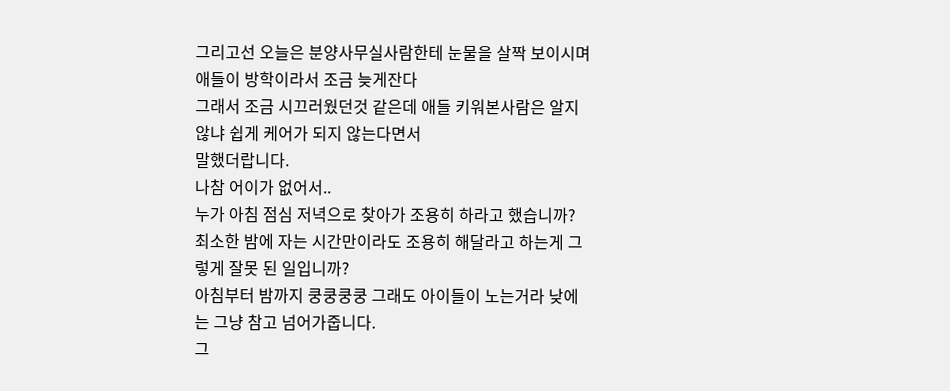그리고선 오늘은 분양사무실사람한테 눈물을 살짝 보이시며 애들이 방학이라서 조금 늦게잔다
그래서 조금 시끄러웠던것 같은데 애들 키워본사람은 알지않냐 쉽게 케어가 되지 않는다면서
말했더랍니다.
나참 어이가 없어서..
누가 아침 점심 저녁으로 찾아가 조용히 하라고 했습니까?
최소한 밤에 자는 시간만이라도 조용히 해달라고 하는게 그렇게 잘못 된 일입니까?
아침부터 밤까지 쿵쿵쿵쿵 그래도 아이들이 노는거라 낮에는 그냥 참고 넘어가줍니다.
그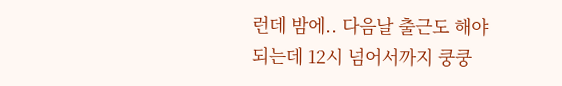런데 밤에.. 다음날 출근도 해야되는데 12시 넘어서까지 쿵쿵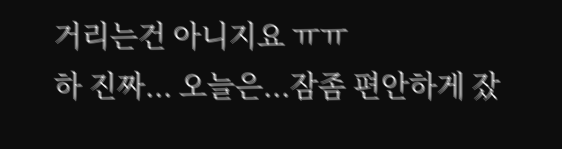거리는건 아니지요 ㅠㅠ
하 진짜... 오늘은...잠좀 편안하게 잤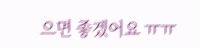으면 좋겠어요 ㅠㅠ